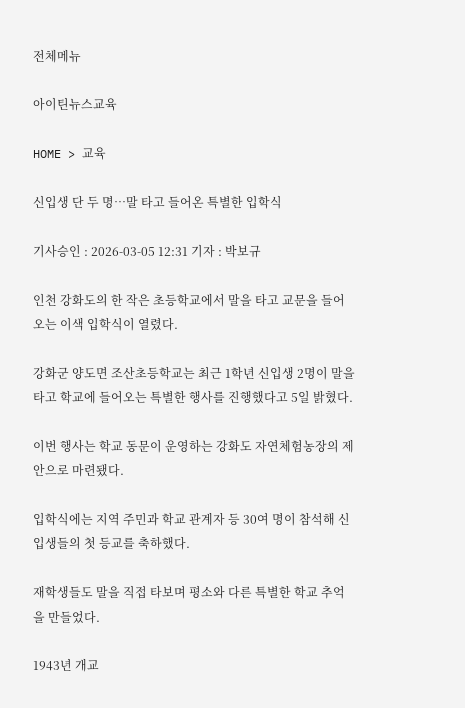전체메뉴

아이틴뉴스교육

HOME > 교육

신입생 단 두 명…말 타고 들어온 특별한 입학식

기사승인 : 2026-03-05 12:31 기자 : 박보규

인천 강화도의 한 작은 초등학교에서 말을 타고 교문을 들어오는 이색 입학식이 열렸다.

강화군 양도면 조산초등학교는 최근 1학년 신입생 2명이 말을 타고 학교에 들어오는 특별한 행사를 진행했다고 5일 밝혔다.

이번 행사는 학교 동문이 운영하는 강화도 자연체험농장의 제안으로 마련됐다.

입학식에는 지역 주민과 학교 관계자 등 30여 명이 참석해 신입생들의 첫 등교를 축하했다.

재학생들도 말을 직접 타보며 평소와 다른 특별한 학교 추억을 만들었다.

1943년 개교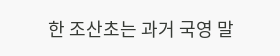한 조산초는 과거 국영 말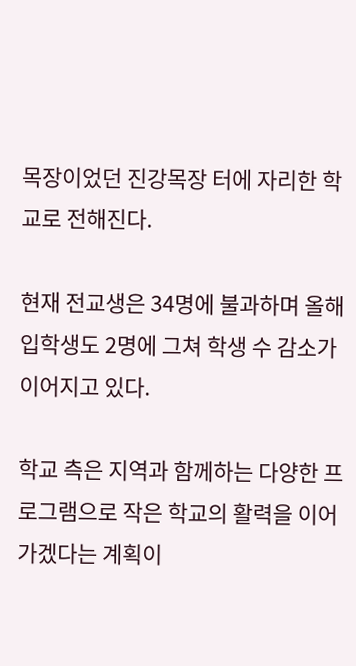목장이었던 진강목장 터에 자리한 학교로 전해진다.

현재 전교생은 34명에 불과하며 올해 입학생도 2명에 그쳐 학생 수 감소가 이어지고 있다.

학교 측은 지역과 함께하는 다양한 프로그램으로 작은 학교의 활력을 이어가겠다는 계획이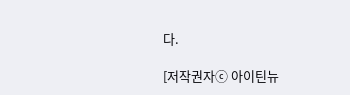다.

[저작권자ⓒ 아이틴뉴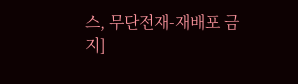스, 무단전재-재배포 금지]